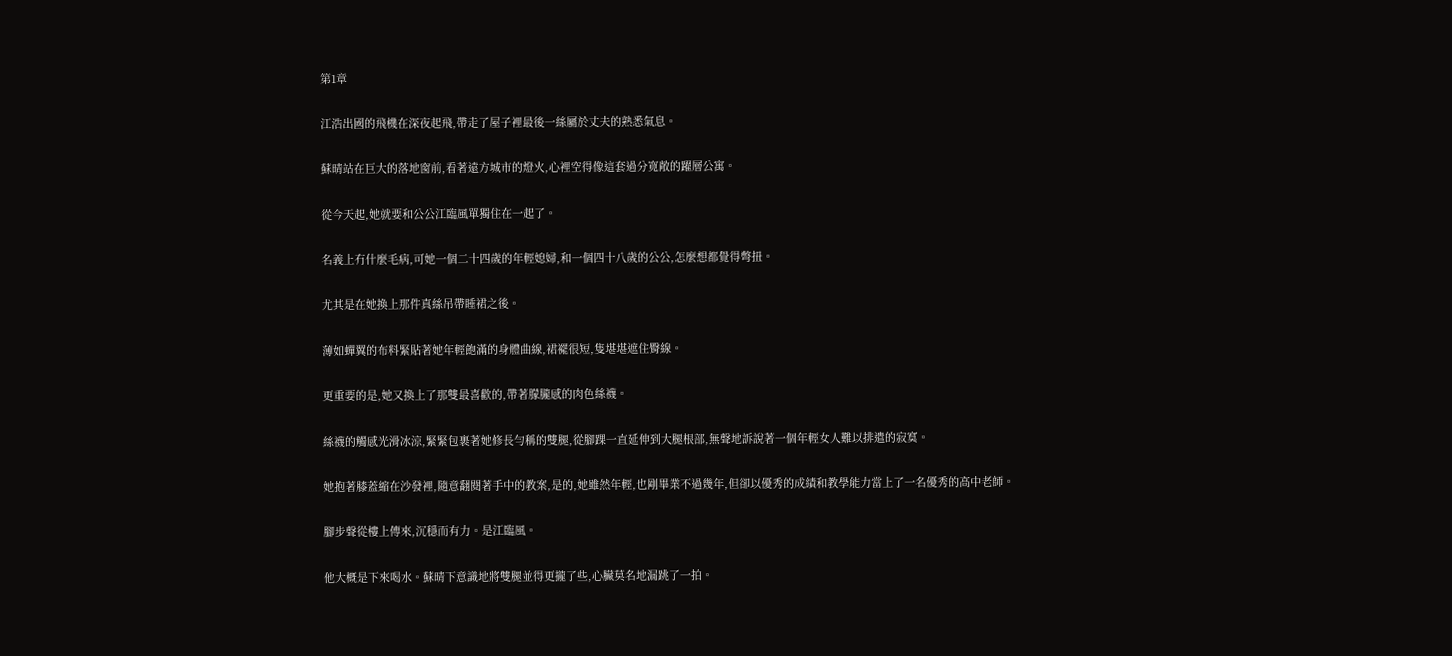第1章

江浩出國的飛機在深夜起飛,帶走了屋子裡最後一絲屬於丈夫的熟悉氣息。

蘇晴站在巨大的落地窗前,看著遠方城市的燈火,心裡空得像這套過分寬敞的躍層公寓。

從今天起,她就要和公公江臨風單獨住在一起了。

名義上冇什麼毛病,可她一個二十四歲的年輕媳婦,和一個四十八歲的公公,怎麼想都覺得彆扭。

尤其是在她換上那件真絲吊帶睡裙之後。

薄如蟬翼的布料緊貼著她年輕飽滿的身體曲線,裙襬很短,隻堪堪遮住臀線。

更重要的是,她又換上了那雙最喜歡的,帶著朦朧感的肉色絲襪。

絲襪的觸感光滑冰涼,緊緊包裹著她修長勻稱的雙腿,從腳踝一直延伸到大腿根部,無聲地訴說著一個年輕女人難以排遣的寂寞。

她抱著膝蓋縮在沙發裡,隨意翻閱著手中的教案,是的,她雖然年輕,也剛畢業不過幾年,但卻以優秀的成績和教學能力當上了一名優秀的高中老師。

腳步聲從樓上傳來,沉穩而有力。是江臨風。

他大概是下來喝水。蘇晴下意識地將雙腿並得更攏了些,心臟莫名地漏跳了一拍。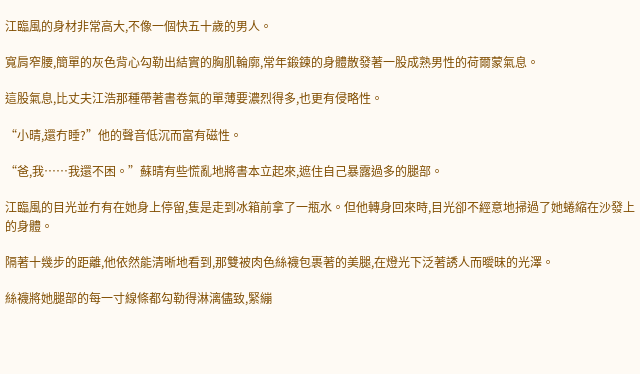江臨風的身材非常高大,不像一個快五十歲的男人。

寬肩窄腰,簡單的灰色背心勾勒出結實的胸肌輪廓,常年鍛鍊的身體散發著一股成熟男性的荷爾蒙氣息。

這股氣息,比丈夫江浩那種帶著書卷氣的單薄要濃烈得多,也更有侵略性。

“小晴,還冇睡?”他的聲音低沉而富有磁性。

“爸,我……我還不困。”蘇晴有些慌亂地將書本立起來,遮住自己暴露過多的腿部。

江臨風的目光並冇有在她身上停留,隻是走到冰箱前拿了一瓶水。但他轉身回來時,目光卻不經意地掃過了她蜷縮在沙發上的身體。

隔著十幾步的距離,他依然能清晰地看到,那雙被肉色絲襪包裹著的美腿,在燈光下泛著誘人而曖昧的光澤。

絲襪將她腿部的每一寸線條都勾勒得淋漓儘致,緊繃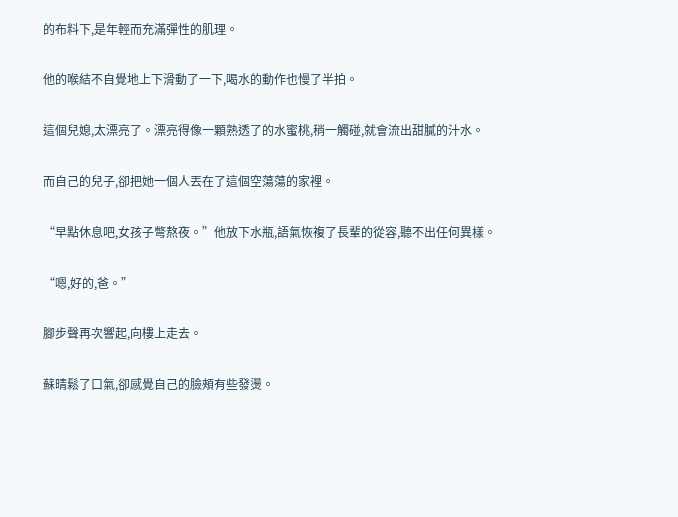的布料下,是年輕而充滿彈性的肌理。

他的喉結不自覺地上下滑動了一下,喝水的動作也慢了半拍。

這個兒媳,太漂亮了。漂亮得像一顆熟透了的水蜜桃,稍一觸碰,就會流出甜膩的汁水。

而自己的兒子,卻把她一個人丟在了這個空蕩蕩的家裡。

“早點休息吧,女孩子彆熬夜。”他放下水瓶,語氣恢複了長輩的從容,聽不出任何異樣。

“嗯,好的,爸。”

腳步聲再次響起,向樓上走去。

蘇晴鬆了口氣,卻感覺自己的臉頰有些發燙。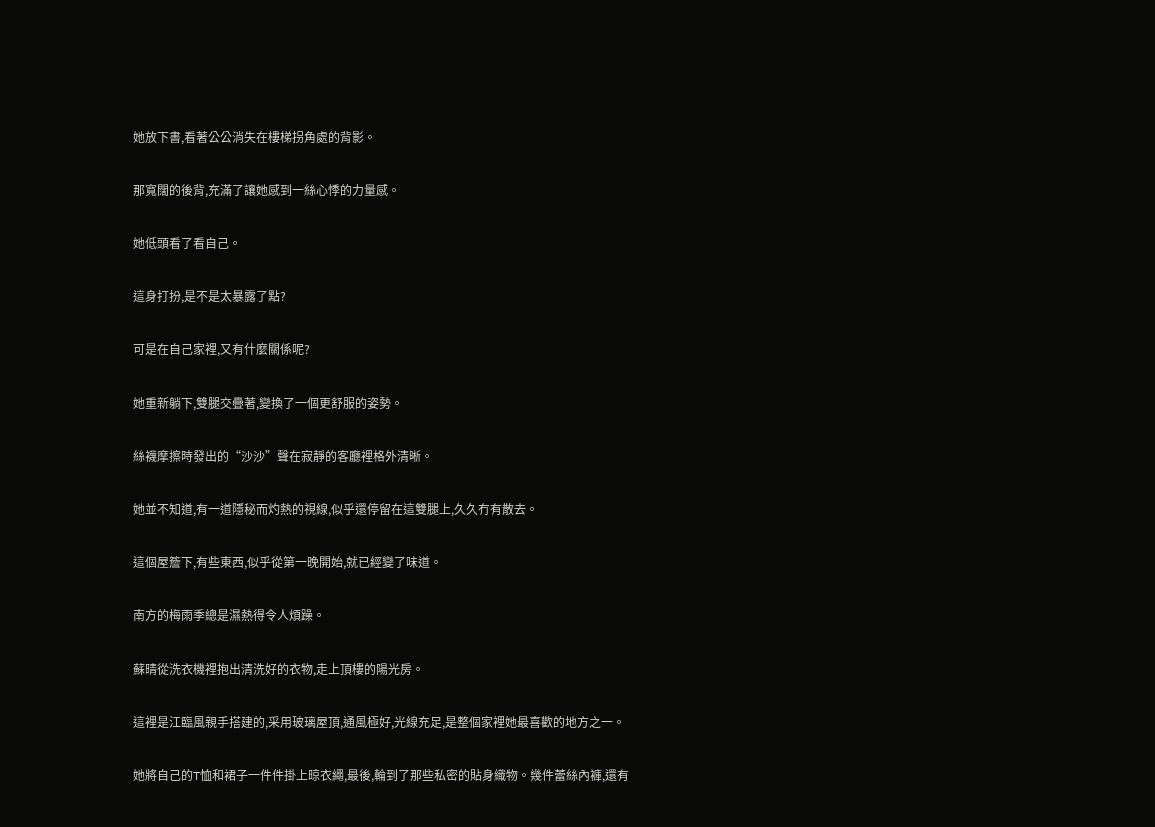她放下書,看著公公消失在樓梯拐角處的背影。

那寬闊的後背,充滿了讓她感到一絲心悸的力量感。

她低頭看了看自己。

這身打扮,是不是太暴露了點?

可是在自己家裡,又有什麼關係呢?

她重新躺下,雙腿交疊著,變換了一個更舒服的姿勢。

絲襪摩擦時發出的“沙沙”聲在寂靜的客廳裡格外清晰。

她並不知道,有一道隱秘而灼熱的視線,似乎還停留在這雙腿上,久久冇有散去。

這個屋簷下,有些東西,似乎從第一晚開始,就已經變了味道。

南方的梅雨季總是濕熱得令人煩躁。

蘇晴從洗衣機裡抱出清洗好的衣物,走上頂樓的陽光房。

這裡是江臨風親手搭建的,采用玻璃屋頂,通風極好,光線充足,是整個家裡她最喜歡的地方之一。

她將自己的T恤和裙子一件件掛上晾衣繩,最後,輪到了那些私密的貼身織物。幾件蕾絲內褲,還有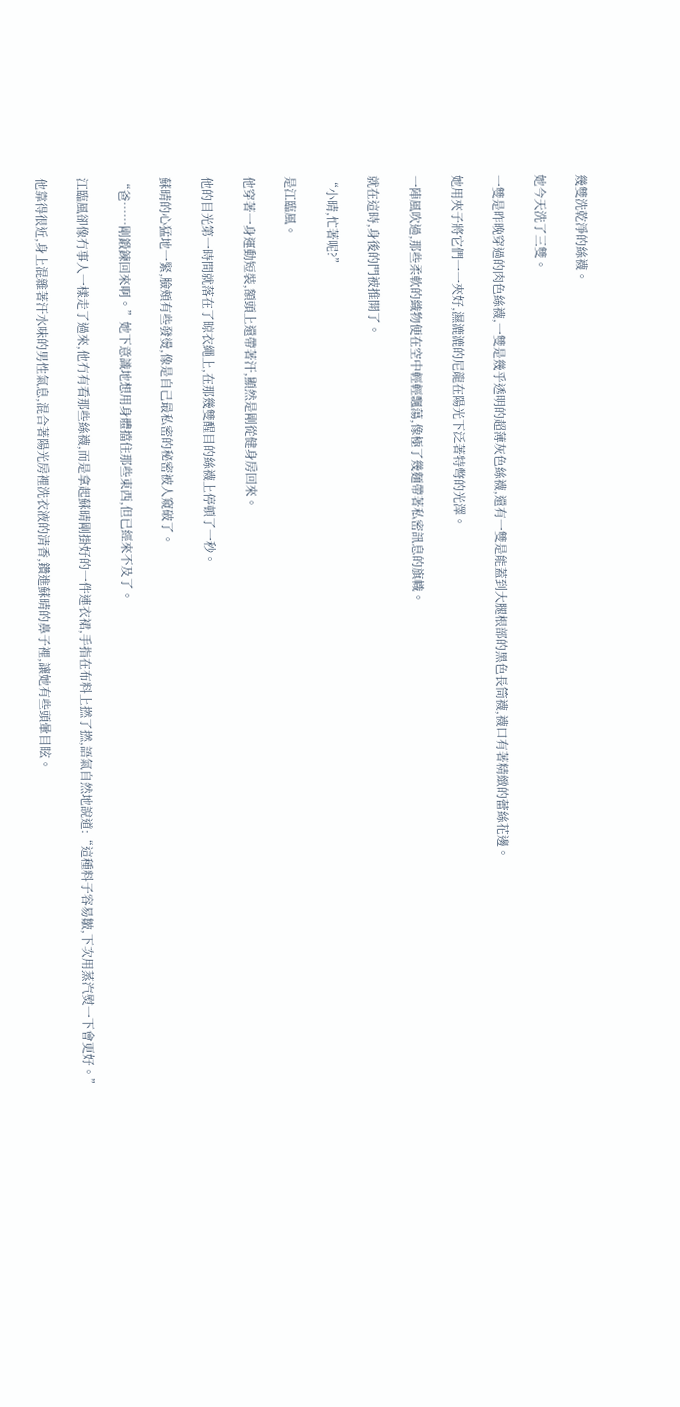幾雙洗乾淨的絲襪。

她今天洗了三雙。

一雙是昨晚穿過的肉色絲襪,一雙是幾乎透明的超薄灰色絲襪,還有一雙是能蓋到大腿根部的黑色長筒襪,襪口有著精緻的蕾絲花邊。

她用夾子將它們一一夾好,濕漉漉的尼龍在陽光下泛著特彆的光澤。

一陣風吹過,那些柔軟的織物便在空中輕輕飄蕩,像極了幾麵帶著私密訊息的旗幟。

就在這時,身後的門被推開了。

“小晴,忙著呢?”

是江臨風。

他穿著一身運動短裝,額頭上還帶著汗,顯然是剛從健身房回來。

他的目光第一時間就落在了晾衣繩上,在那幾雙醒目的絲襪上停頓了一秒。

蘇晴的心猛地一緊,臉頰有些發燙,像是自己最私密的秘密被人窺破了。

“爸……剛鍛鍊回來啊。”她下意識地想用身體擋住那些東西,但已經來不及了。

江臨風卻像冇事人一樣走了過來,他冇有看那些絲襪,而是拿起蘇晴剛掛好的一件連衣裙,手指在布料上撚了撚,語氣自然地說道:“這種料子容易皺,下次用蒸汽熨一下會更好。”

他靠得很近,身上混雜著汗水味的男性氣息,混合著陽光房裡洗衣液的清香,鑽進蘇晴的鼻子裡,讓她有些頭暈目眩。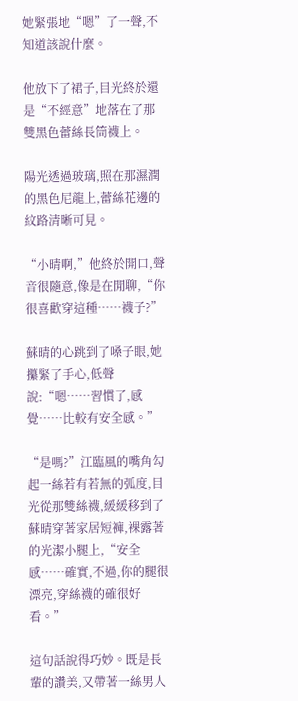她緊張地“嗯”了一聲,不知道該說什麼。

他放下了裙子,目光終於還是“不經意”地落在了那雙黑色蕾絲長筒襪上。

陽光透過玻璃,照在那濕潤的黑色尼龍上,蕾絲花邊的紋路清晰可見。

“小晴啊,”他終於開口,聲音很隨意,像是在閒聊,“你很喜歡穿這種……襪子?”

蘇晴的心跳到了嗓子眼,她攥緊了手心,低聲說:“嗯……習慣了,感覺……比較有安全感。”

“是嗎?”江臨風的嘴角勾起一絲若有若無的弧度,目光從那雙絲襪,緩緩移到了蘇晴穿著家居短褲,裸露著的光潔小腿上,“安全感……確實,不過,你的腿很漂亮,穿絲襪的確很好看。”

這句話說得巧妙。既是長輩的讚美,又帶著一絲男人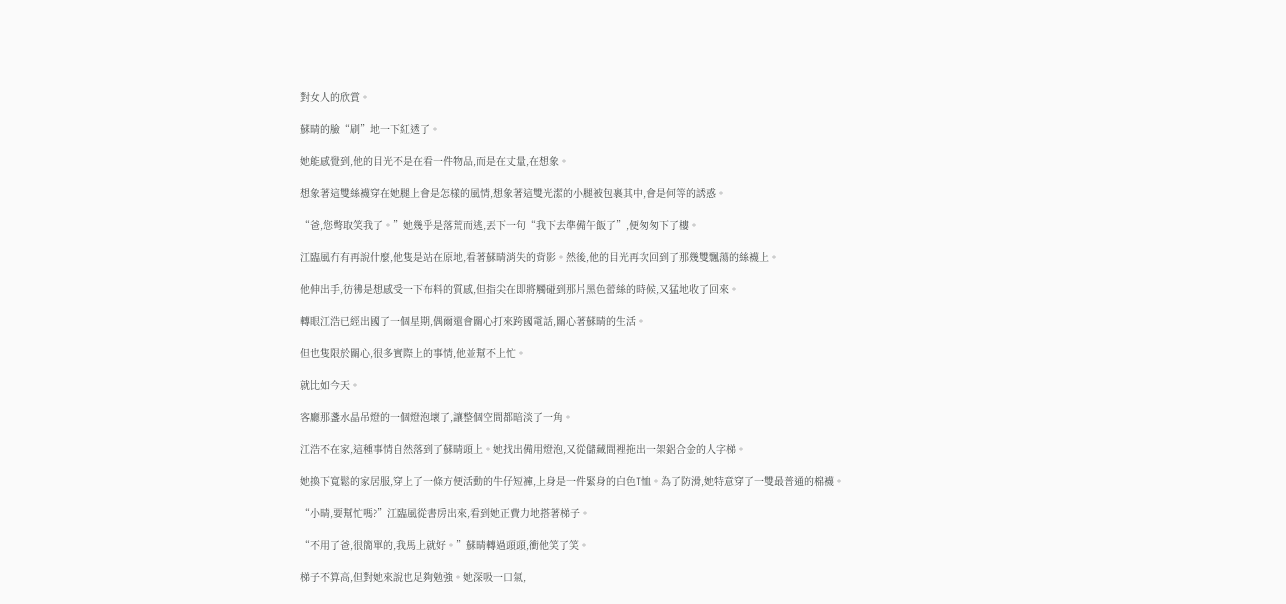對女人的欣賞。

蘇晴的臉“刷”地一下紅透了。

她能感覺到,他的目光不是在看一件物品,而是在丈量,在想象。

想象著這雙絲襪穿在她腿上會是怎樣的風情,想象著這雙光潔的小腿被包裹其中,會是何等的誘惑。

“爸,您彆取笑我了。”她幾乎是落荒而逃,丟下一句“我下去準備午飯了”,便匆匆下了樓。

江臨風冇有再說什麼,他隻是站在原地,看著蘇晴消失的背影。然後,他的目光再次回到了那幾雙飄蕩的絲襪上。

他伸出手,彷彿是想感受一下布料的質感,但指尖在即將觸碰到那片黑色蕾絲的時候,又猛地收了回來。

轉眼江浩已經出國了一個星期,偶爾還會關心打來跨國電話,關心著蘇晴的生活。

但也隻限於關心,很多實際上的事情,他並幫不上忙。

就比如今天。

客廳那盞水晶吊燈的一個燈泡壞了,讓整個空間都暗淡了一角。

江浩不在家,這種事情自然落到了蘇晴頭上。她找出備用燈泡,又從儲藏間裡拖出一架鋁合金的人字梯。

她換下寬鬆的家居服,穿上了一條方便活動的牛仔短褲,上身是一件緊身的白色T恤。為了防滑,她特意穿了一雙最普通的棉襪。

“小晴,要幫忙嗎?”江臨風從書房出來,看到她正費力地搭著梯子。

“不用了爸,很簡單的,我馬上就好。”蘇晴轉過頭頭,衝他笑了笑。

梯子不算高,但對她來說也足夠勉強。她深吸一口氣,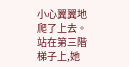小心翼翼地爬了上去。站在第三階梯子上,她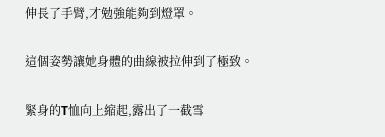伸長了手臂,才勉強能夠到燈罩。

這個姿勢讓她身體的曲線被拉伸到了極致。

緊身的T恤向上縮起,露出了一截雪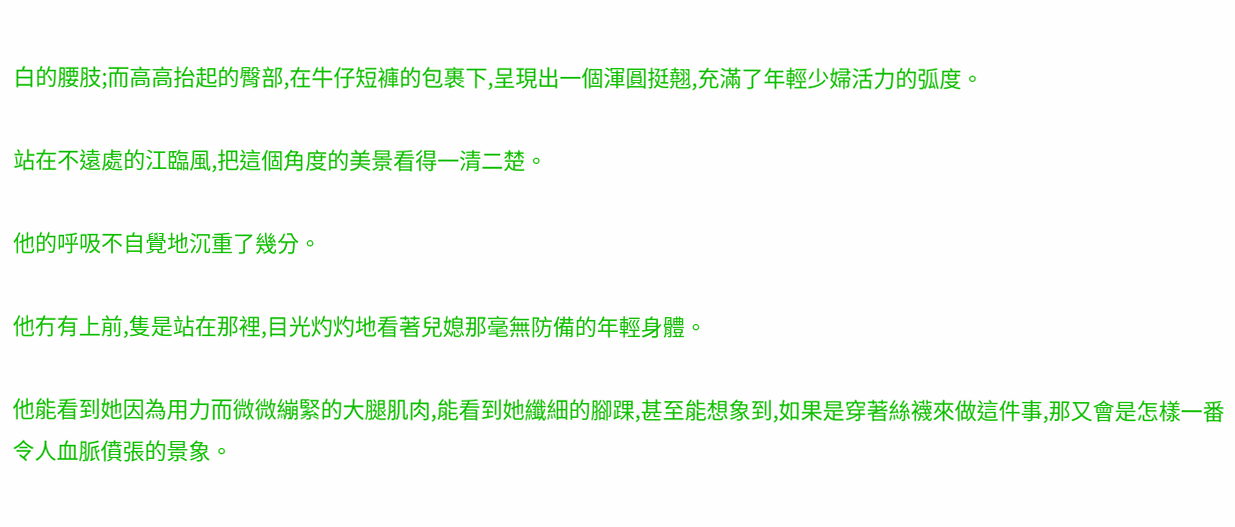白的腰肢;而高高抬起的臀部,在牛仔短褲的包裹下,呈現出一個渾圓挺翹,充滿了年輕少婦活力的弧度。

站在不遠處的江臨風,把這個角度的美景看得一清二楚。

他的呼吸不自覺地沉重了幾分。

他冇有上前,隻是站在那裡,目光灼灼地看著兒媳那毫無防備的年輕身體。

他能看到她因為用力而微微繃緊的大腿肌肉,能看到她纖細的腳踝,甚至能想象到,如果是穿著絲襪來做這件事,那又會是怎樣一番令人血脈僨張的景象。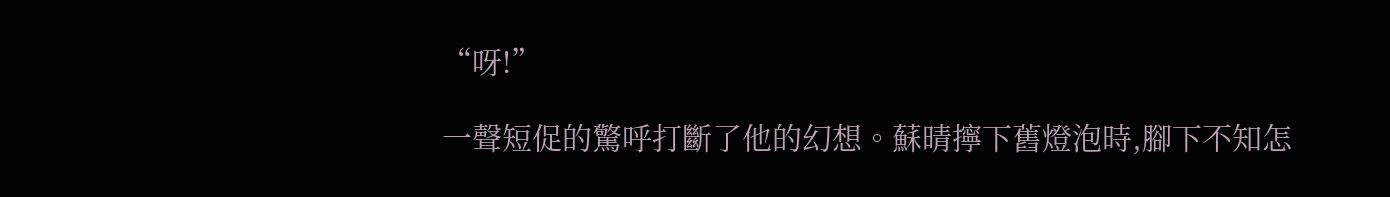“呀!”

一聲短促的驚呼打斷了他的幻想。蘇晴擰下舊燈泡時,腳下不知怎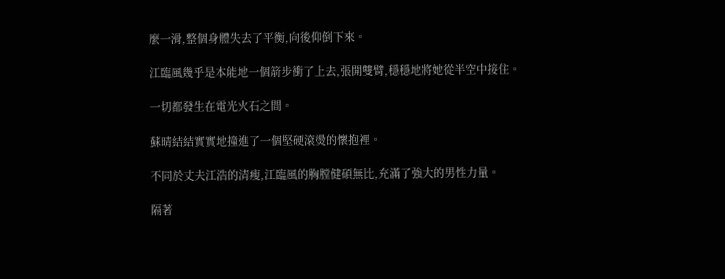麼一滑,整個身體失去了平衡,向後仰倒下來。

江臨風幾乎是本能地一個箭步衝了上去,張開雙臂,穩穩地將她從半空中接住。

一切都發生在電光火石之間。

蘇晴結結實實地撞進了一個堅硬滾燙的懷抱裡。

不同於丈夫江浩的清瘦,江臨風的胸膛健碩無比,充滿了強大的男性力量。

隔著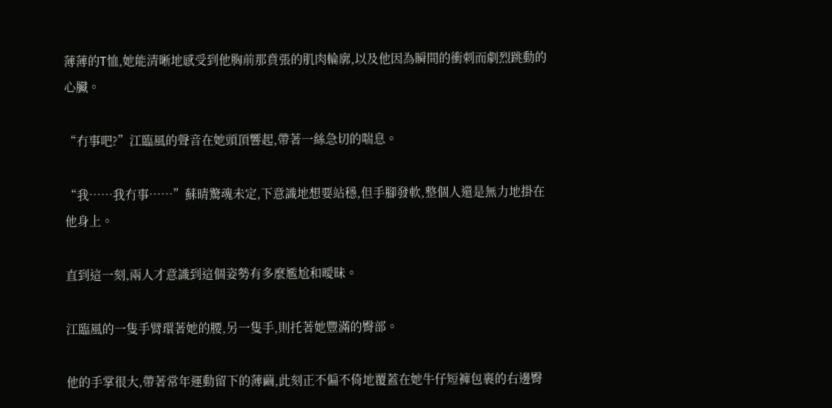薄薄的T恤,她能清晰地感受到他胸前那賁張的肌肉輪廓,以及他因為瞬間的衝刺而劇烈跳動的心臟。

“冇事吧?”江臨風的聲音在她頭頂響起,帶著一絲急切的喘息。

“我……我冇事……”蘇晴驚魂未定,下意識地想要站穩,但手腳發軟,整個人還是無力地掛在他身上。

直到這一刻,兩人才意識到這個姿勢有多麼尷尬和曖昧。

江臨風的一隻手臂環著她的腰,另一隻手,則托著她豐滿的臀部。

他的手掌很大,帶著常年運動留下的薄繭,此刻正不偏不倚地覆蓋在她牛仔短褲包裹的右邊臀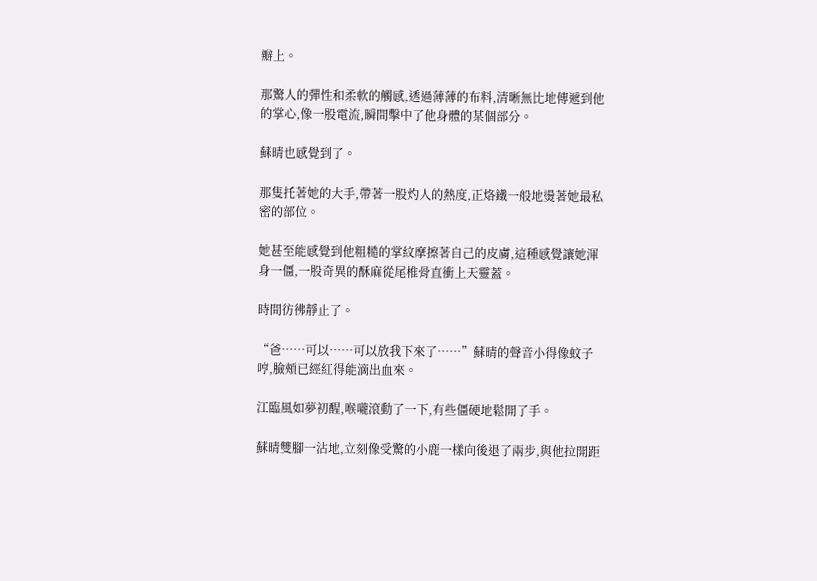瓣上。

那驚人的彈性和柔軟的觸感,透過薄薄的布料,清晰無比地傳遞到他的掌心,像一股電流,瞬間擊中了他身體的某個部分。

蘇晴也感覺到了。

那隻托著她的大手,帶著一股灼人的熱度,正烙鐵一般地燙著她最私密的部位。

她甚至能感覺到他粗糙的掌紋摩擦著自己的皮膚,這種感覺讓她渾身一僵,一股奇異的酥麻從尾椎骨直衝上天靈蓋。

時間彷彿靜止了。

“爸……可以……可以放我下來了……”蘇晴的聲音小得像蚊子哼,臉頰已經紅得能滴出血來。

江臨風如夢初醒,喉嚨滾動了一下,有些僵硬地鬆開了手。

蘇晴雙腳一沾地,立刻像受驚的小鹿一樣向後退了兩步,與他拉開距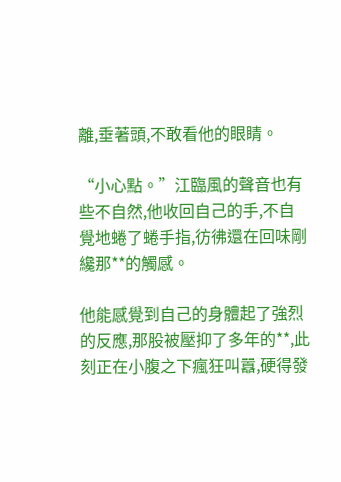離,垂著頭,不敢看他的眼睛。

“小心點。”江臨風的聲音也有些不自然,他收回自己的手,不自覺地蜷了蜷手指,彷彿還在回味剛纔那**的觸感。

他能感覺到自己的身體起了強烈的反應,那股被壓抑了多年的**,此刻正在小腹之下瘋狂叫囂,硬得發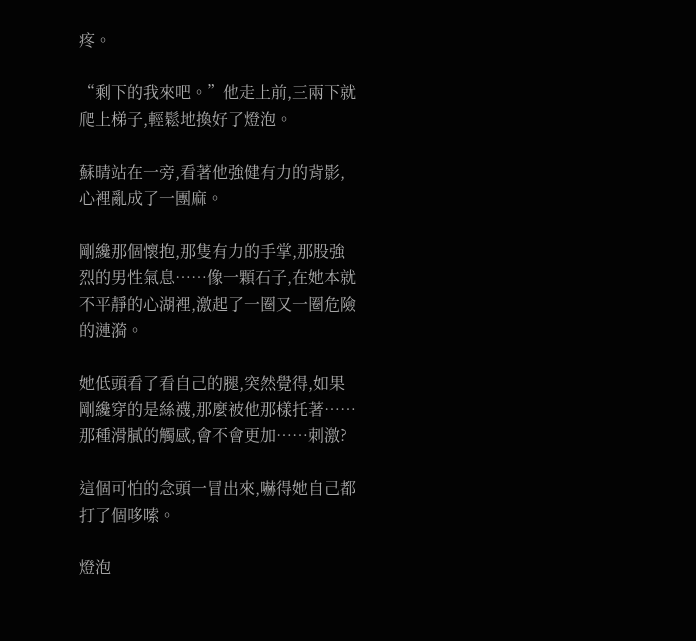疼。

“剩下的我來吧。”他走上前,三兩下就爬上梯子,輕鬆地換好了燈泡。

蘇晴站在一旁,看著他強健有力的背影,心裡亂成了一團麻。

剛纔那個懷抱,那隻有力的手掌,那股強烈的男性氣息……像一顆石子,在她本就不平靜的心湖裡,激起了一圈又一圈危險的漣漪。

她低頭看了看自己的腿,突然覺得,如果剛纔穿的是絲襪,那麼被他那樣托著……那種滑膩的觸感,會不會更加……刺激?

這個可怕的念頭一冒出來,嚇得她自己都打了個哆嗦。

燈泡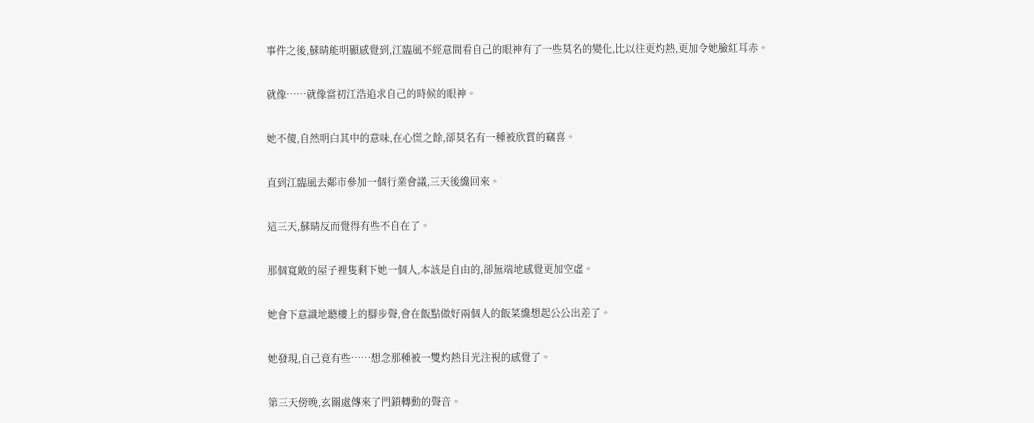事件之後,蘇晴能明顯感覺到,江臨風不經意間看自己的眼神有了一些莫名的變化,比以往更灼熱,更加令她臉紅耳赤。

就像……就像當初江浩追求自己的時候的眼神。

她不傻,自然明白其中的意味,在心慌之餘,卻莫名有一種被欣賞的竊喜。

直到江臨風去鄰市參加一個行業會議,三天後纔回來。

這三天,蘇晴反而覺得有些不自在了。

那個寬敞的屋子裡隻剩下她一個人,本該是自由的,卻無端地感覺更加空虛。

她會下意識地聽樓上的腳步聲,會在飯點做好兩個人的飯菜纔想起公公出差了。

她發現,自己竟有些……想念那種被一雙灼熱目光注視的感覺了。

第三天傍晚,玄關處傳來了門鎖轉動的聲音。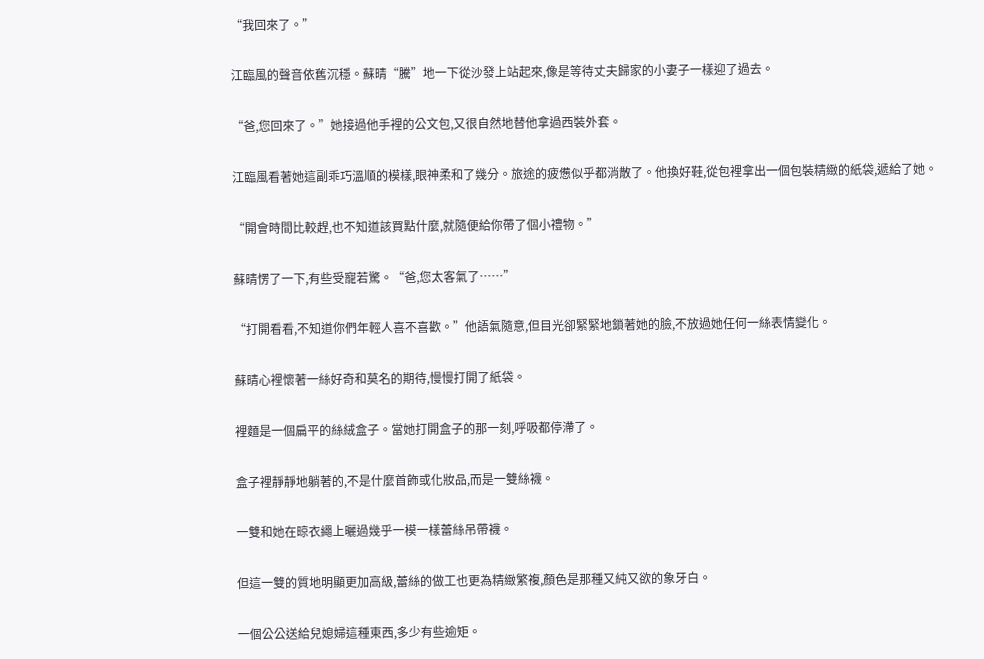“我回來了。”

江臨風的聲音依舊沉穩。蘇晴“騰”地一下從沙發上站起來,像是等待丈夫歸家的小妻子一樣迎了過去。

“爸,您回來了。”她接過他手裡的公文包,又很自然地替他拿過西裝外套。

江臨風看著她這副乖巧溫順的模樣,眼神柔和了幾分。旅途的疲憊似乎都消散了。他換好鞋,從包裡拿出一個包裝精緻的紙袋,遞給了她。

“開會時間比較趕,也不知道該買點什麼,就隨便給你帶了個小禮物。”

蘇晴愣了一下,有些受寵若驚。“爸,您太客氣了……”

“打開看看,不知道你們年輕人喜不喜歡。”他語氣隨意,但目光卻緊緊地鎖著她的臉,不放過她任何一絲表情變化。

蘇晴心裡懷著一絲好奇和莫名的期待,慢慢打開了紙袋。

裡麵是一個扁平的絲絨盒子。當她打開盒子的那一刻,呼吸都停滯了。

盒子裡靜靜地躺著的,不是什麼首飾或化妝品,而是一雙絲襪。

一雙和她在晾衣繩上曬過幾乎一模一樣蕾絲吊帶襪。

但這一雙的質地明顯更加高級,蕾絲的做工也更為精緻繁複,顏色是那種又純又欲的象牙白。

一個公公送給兒媳婦這種東西,多少有些逾矩。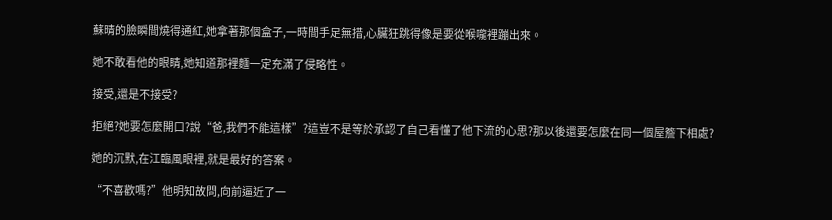蘇晴的臉瞬間燒得通紅,她拿著那個盒子,一時間手足無措,心臟狂跳得像是要從喉嚨裡蹦出來。

她不敢看他的眼睛,她知道那裡麵一定充滿了侵略性。

接受,還是不接受?

拒絕?她要怎麼開口?說“爸,我們不能這樣”?這豈不是等於承認了自己看懂了他下流的心思?那以後還要怎麼在同一個屋簷下相處?

她的沉默,在江臨風眼裡,就是最好的答案。

“不喜歡嗎?”他明知故問,向前逼近了一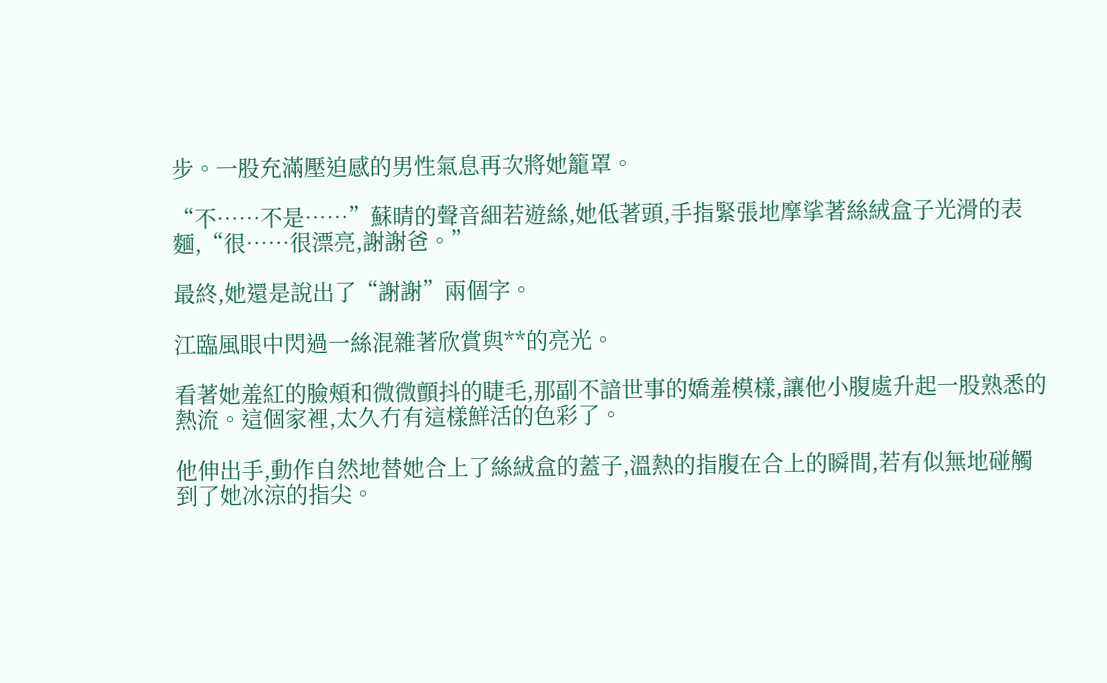步。一股充滿壓迫感的男性氣息再次將她籠罩。

“不……不是……”蘇晴的聲音細若遊絲,她低著頭,手指緊張地摩挲著絲絨盒子光滑的表麵,“很……很漂亮,謝謝爸。”

最終,她還是說出了“謝謝”兩個字。

江臨風眼中閃過一絲混雜著欣賞與**的亮光。

看著她羞紅的臉頰和微微顫抖的睫毛,那副不諳世事的嬌羞模樣,讓他小腹處升起一股熟悉的熱流。這個家裡,太久冇有這樣鮮活的色彩了。

他伸出手,動作自然地替她合上了絲絨盒的蓋子,溫熱的指腹在合上的瞬間,若有似無地碰觸到了她冰涼的指尖。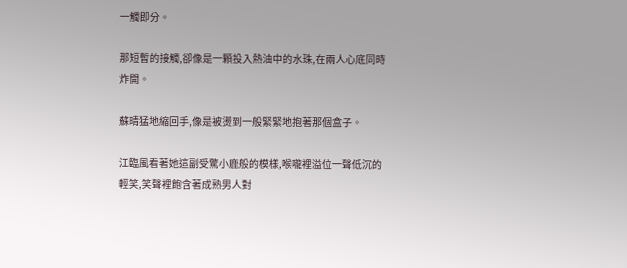一觸即分。

那短暫的接觸,卻像是一顆投入熱油中的水珠,在兩人心底同時炸開。

蘇晴猛地縮回手,像是被燙到一般緊緊地抱著那個盒子。

江臨風看著她這副受驚小鹿般的模樣,喉嚨裡溢位一聲低沉的輕笑,笑聲裡飽含著成熟男人對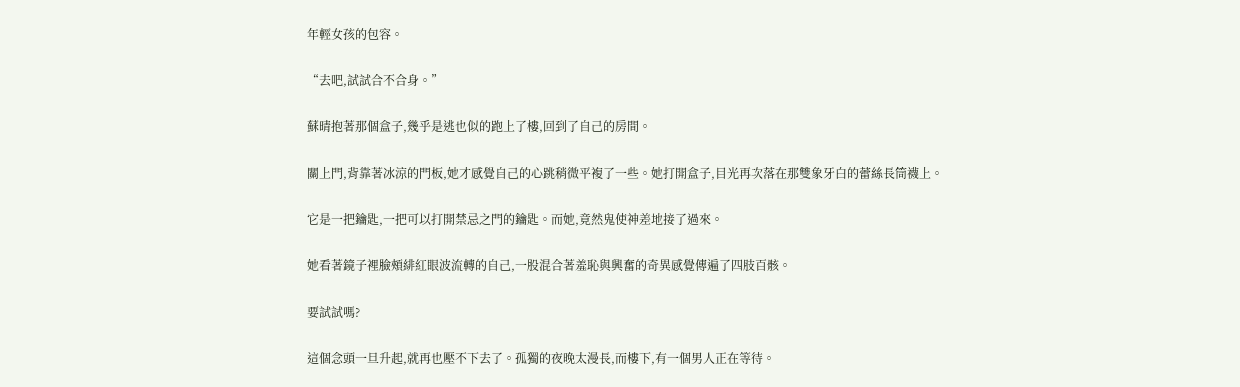年輕女孩的包容。

“去吧,試試合不合身。”

蘇晴抱著那個盒子,幾乎是逃也似的跑上了樓,回到了自己的房間。

關上門,背靠著冰涼的門板,她才感覺自己的心跳稍微平複了一些。她打開盒子,目光再次落在那雙象牙白的蕾絲長筒襪上。

它是一把鑰匙,一把可以打開禁忌之門的鑰匙。而她,竟然鬼使神差地接了過來。

她看著鏡子裡臉頰緋紅眼波流轉的自己,一股混合著羞恥與興奮的奇異感覺傳遍了四肢百骸。

要試試嗎?

這個念頭一旦升起,就再也壓不下去了。孤獨的夜晚太漫長,而樓下,有一個男人正在等待。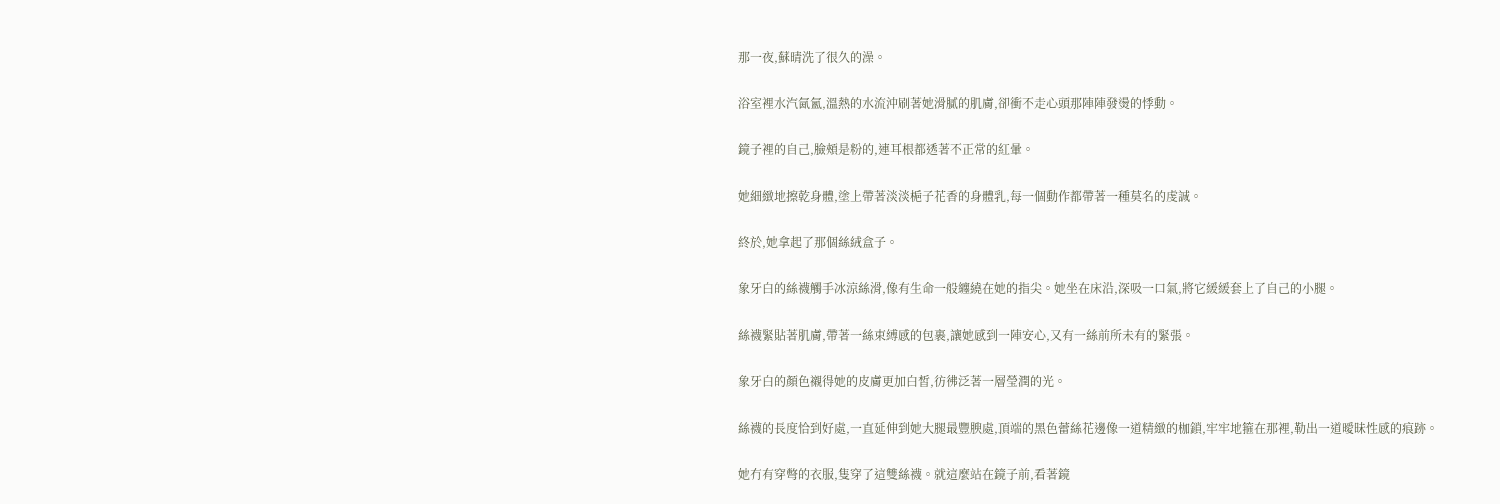那一夜,蘇晴洗了很久的澡。

浴室裡水汽氤氳,溫熱的水流沖刷著她滑膩的肌膚,卻衝不走心頭那陣陣發燙的悸動。

鏡子裡的自己,臉頰是粉的,連耳根都透著不正常的紅暈。

她細緻地擦乾身體,塗上帶著淡淡梔子花香的身體乳,每一個動作都帶著一種莫名的虔誠。

終於,她拿起了那個絲絨盒子。

象牙白的絲襪觸手冰涼絲滑,像有生命一般纏繞在她的指尖。她坐在床沿,深吸一口氣,將它緩緩套上了自己的小腿。

絲襪緊貼著肌膚,帶著一絲束縛感的包裹,讓她感到一陣安心,又有一絲前所未有的緊張。

象牙白的顏色襯得她的皮膚更加白皙,彷彿泛著一層瑩潤的光。

絲襪的長度恰到好處,一直延伸到她大腿最豐腴處,頂端的黑色蕾絲花邊像一道精緻的枷鎖,牢牢地箍在那裡,勒出一道曖昧性感的痕跡。

她冇有穿彆的衣服,隻穿了這雙絲襪。就這麼站在鏡子前,看著鏡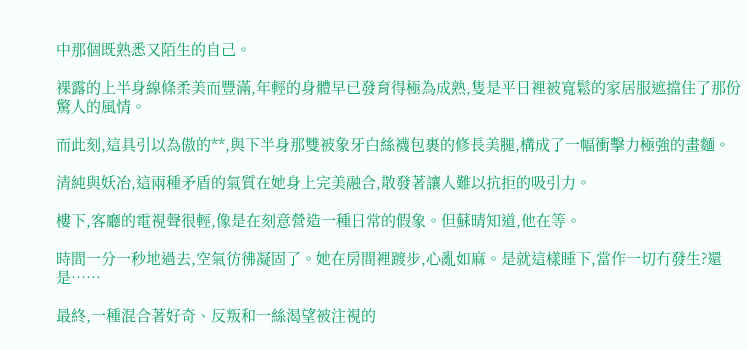中那個既熟悉又陌生的自己。

裸露的上半身線條柔美而豐滿,年輕的身體早已發育得極為成熟,隻是平日裡被寬鬆的家居服遮擋住了那份驚人的風情。

而此刻,這具引以為傲的**,與下半身那雙被象牙白絲襪包裹的修長美腿,構成了一幅衝擊力極強的畫麵。

清純與妖冶,這兩種矛盾的氣質在她身上完美融合,散發著讓人難以抗拒的吸引力。

樓下,客廳的電視聲很輕,像是在刻意營造一種日常的假象。但蘇晴知道,他在等。

時間一分一秒地過去,空氣彷彿凝固了。她在房間裡踱步,心亂如麻。是就這樣睡下,當作一切冇發生?還是……

最終,一種混合著好奇、反叛和一絲渴望被注視的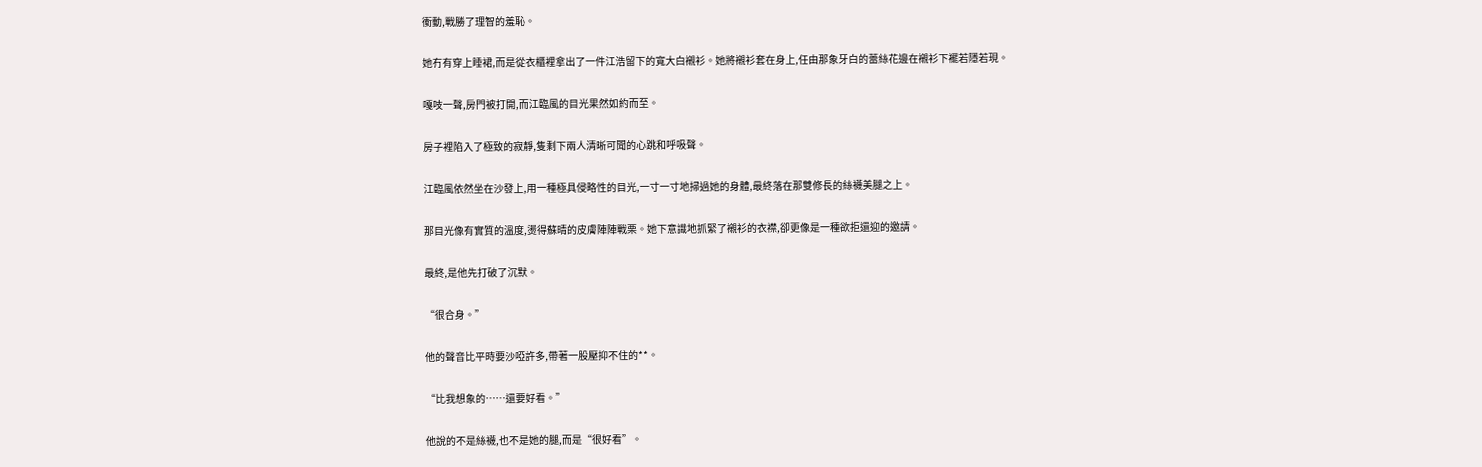衝動,戰勝了理智的羞恥。

她冇有穿上睡裙,而是從衣櫃裡拿出了一件江浩留下的寬大白襯衫。她將襯衫套在身上,任由那象牙白的蕾絲花邊在襯衫下襬若隱若現。

嘎吱一聲,房門被打開,而江臨風的目光果然如約而至。

房子裡陷入了極致的寂靜,隻剩下兩人清晰可聞的心跳和呼吸聲。

江臨風依然坐在沙發上,用一種極具侵略性的目光,一寸一寸地掃過她的身體,最終落在那雙修長的絲襪美腿之上。

那目光像有實質的溫度,燙得蘇晴的皮膚陣陣戰栗。她下意識地抓緊了襯衫的衣襟,卻更像是一種欲拒還迎的邀請。

最終,是他先打破了沉默。

“很合身。”

他的聲音比平時要沙啞許多,帶著一股壓抑不住的**。

“比我想象的……還要好看。”

他說的不是絲襪,也不是她的腿,而是“很好看”。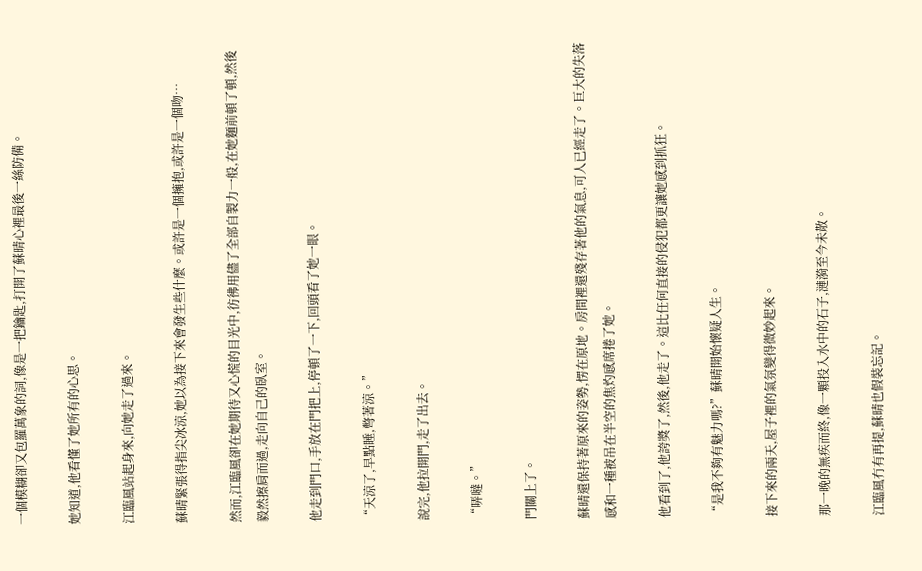一個模糊卻又包羅萬象的詞,像是一把鑰匙,打開了蘇晴心裡最後一絲防備。

她知道,他看懂了她所有的心思。

江臨風站起身來,向她走了過來。

蘇晴緊張得指尖冰涼,她以為接下來會發生些什麼。或許是一個擁抱,或許是一個吻…

然而,江臨風卻在她期待又心慌的目光中,彷彿用儘了全部自製力一般,在她麵前頓了頓,然後毅然擦肩而過,走向自己的臥室。

他走到門口,手放在門把上,停頓了一下,回頭看了她一眼。

“天涼了,早點睡,彆著涼。”

說完,他拉開門,走了出去。

“哢噠。”

門關上了。

蘇晴還保持著原來的姿勢,愣在原地。房間裡還殘存著他的氣息,可人已經走了。巨大的失落感和一種被吊在半空的焦灼感席捲了她。

他看到了,他誇獎了,然後,他走了。這比任何直接的侵犯都更讓她感到抓狂。

“是我不夠有魅力嗎?”蘇晴開始懷疑人生。

接下來的兩天,屋子裡的氣氛變得微妙起來。

那一晚的無疾而終,像一顆投入水中的石子,漣漪至今未散。

江臨風冇有再提,蘇晴也假裝忘記。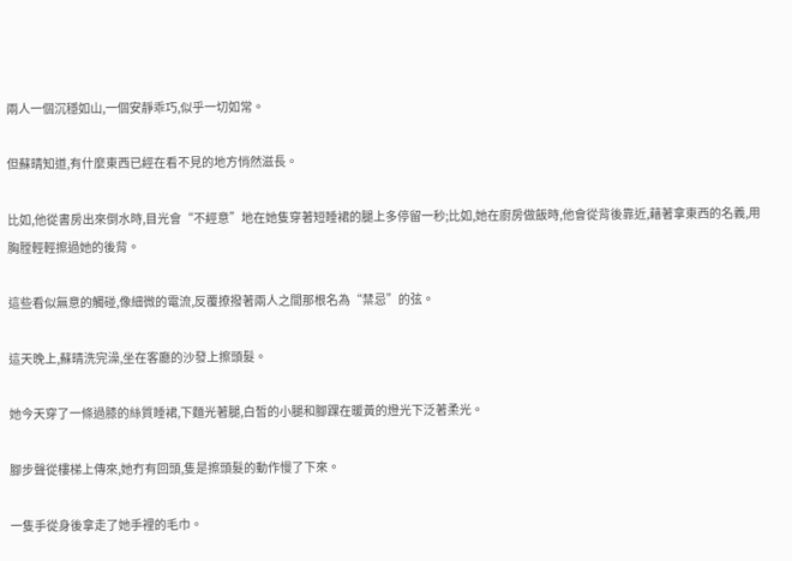兩人一個沉穩如山,一個安靜乖巧,似乎一切如常。

但蘇晴知道,有什麼東西已經在看不見的地方悄然滋長。

比如,他從書房出來倒水時,目光會“不經意”地在她隻穿著短睡裙的腿上多停留一秒;比如,她在廚房做飯時,他會從背後靠近,藉著拿東西的名義,用胸膛輕輕擦過她的後背。

這些看似無意的觸碰,像細微的電流,反覆撩撥著兩人之間那根名為“禁忌”的弦。

這天晚上,蘇晴洗完澡,坐在客廳的沙發上擦頭髮。

她今天穿了一條過膝的絲質睡裙,下麵光著腿,白皙的小腿和腳踝在暖黃的燈光下泛著柔光。

腳步聲從樓梯上傳來,她冇有回頭,隻是擦頭髮的動作慢了下來。

一隻手從身後拿走了她手裡的毛巾。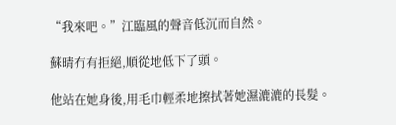“我來吧。”江臨風的聲音低沉而自然。

蘇晴冇有拒絕,順從地低下了頭。

他站在她身後,用毛巾輕柔地擦拭著她濕漉漉的長髮。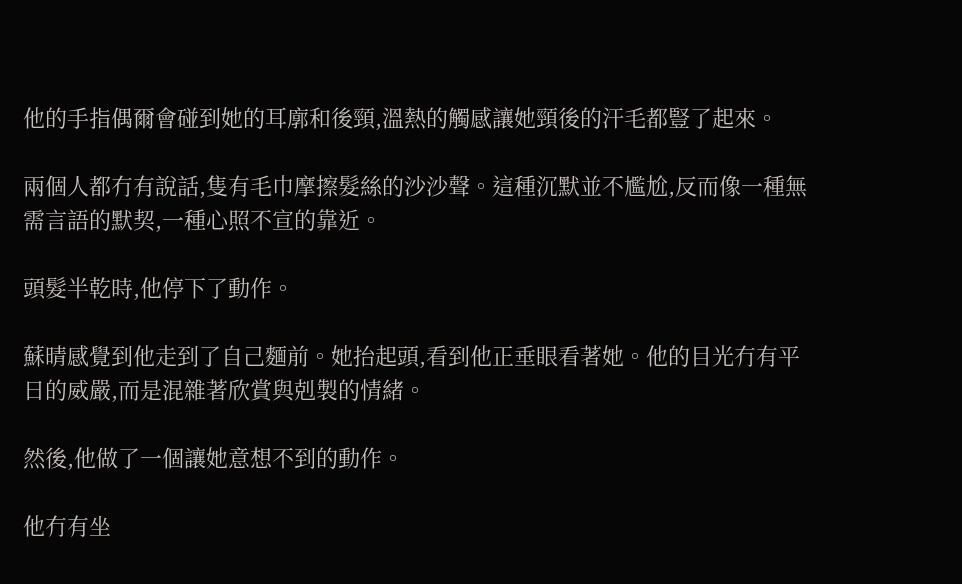他的手指偶爾會碰到她的耳廓和後頸,溫熱的觸感讓她頸後的汗毛都豎了起來。

兩個人都冇有說話,隻有毛巾摩擦髮絲的沙沙聲。這種沉默並不尷尬,反而像一種無需言語的默契,一種心照不宣的靠近。

頭髮半乾時,他停下了動作。

蘇晴感覺到他走到了自己麵前。她抬起頭,看到他正垂眼看著她。他的目光冇有平日的威嚴,而是混雜著欣賞與剋製的情緒。

然後,他做了一個讓她意想不到的動作。

他冇有坐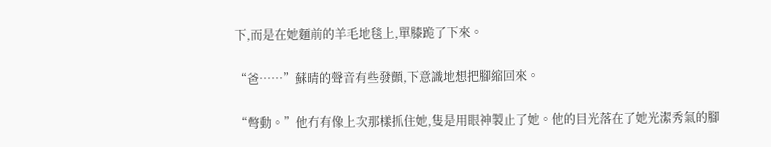下,而是在她麵前的羊毛地毯上,單膝跪了下來。

“爸……”蘇晴的聲音有些發顫,下意識地想把腳縮回來。

“彆動。”他冇有像上次那樣抓住她,隻是用眼神製止了她。他的目光落在了她光潔秀氣的腳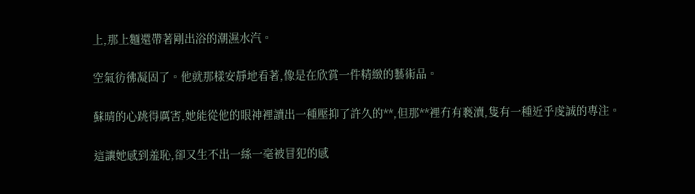上,那上麵還帶著剛出浴的潮濕水汽。

空氣彷彿凝固了。他就那樣安靜地看著,像是在欣賞一件精緻的藝術品。

蘇晴的心跳得厲害,她能從他的眼神裡讀出一種壓抑了許久的**,但那**裡冇有褻瀆,隻有一種近乎虔誠的專注。

這讓她感到羞恥,卻又生不出一絲一毫被冒犯的感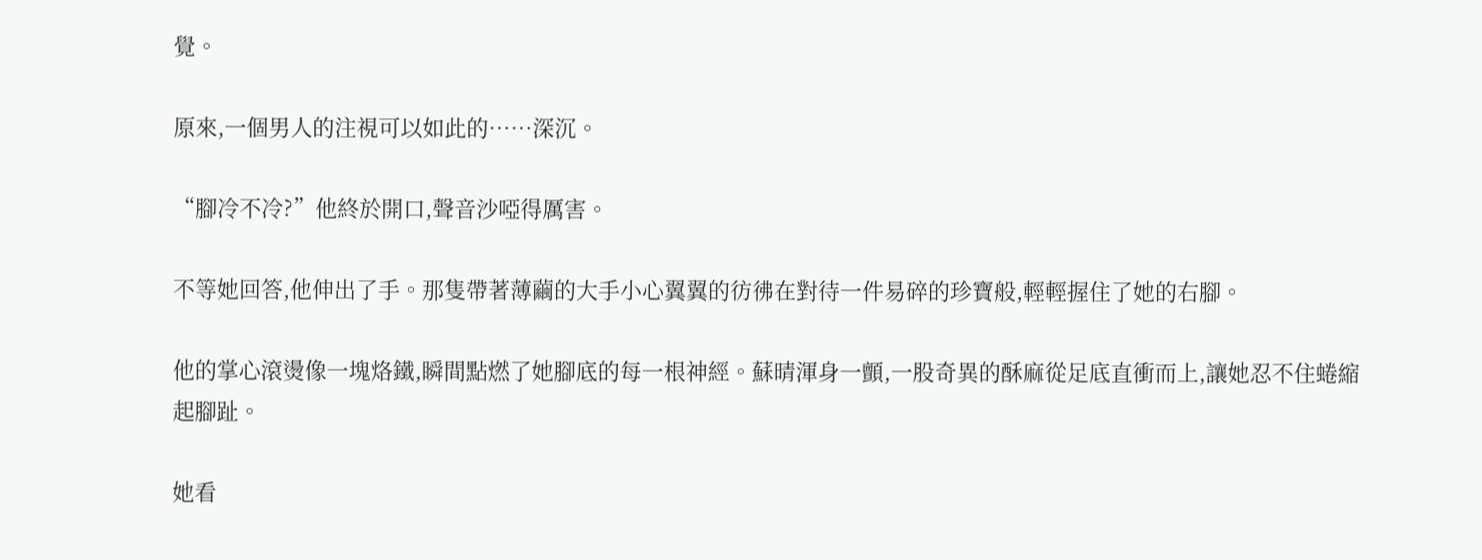覺。

原來,一個男人的注視可以如此的……深沉。

“腳冷不冷?”他終於開口,聲音沙啞得厲害。

不等她回答,他伸出了手。那隻帶著薄繭的大手小心翼翼的彷彿在對待一件易碎的珍寶般,輕輕握住了她的右腳。

他的掌心滾燙像一塊烙鐵,瞬間點燃了她腳底的每一根神經。蘇晴渾身一顫,一股奇異的酥麻從足底直衝而上,讓她忍不住蜷縮起腳趾。

她看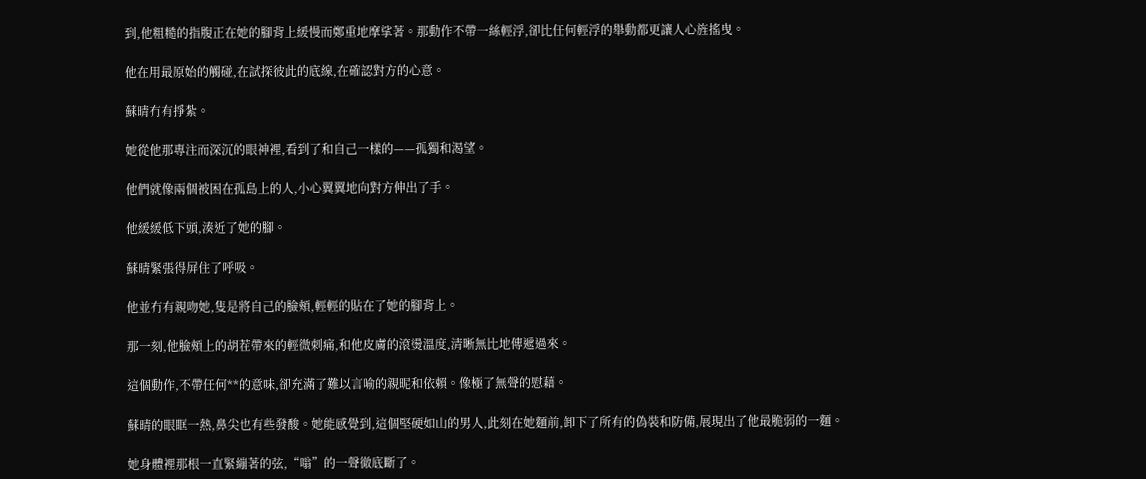到,他粗糙的指腹正在她的腳背上緩慢而鄭重地摩挲著。那動作不帶一絲輕浮,卻比任何輕浮的舉動都更讓人心旌搖曳。

他在用最原始的觸碰,在試探彼此的底線,在確認對方的心意。

蘇晴冇有掙紮。

她從他那專注而深沉的眼神裡,看到了和自己一樣的——孤獨和渴望。

他們就像兩個被困在孤島上的人,小心翼翼地向對方伸出了手。

他緩緩低下頭,湊近了她的腳。

蘇晴緊張得屏住了呼吸。

他並冇有親吻她,隻是將自己的臉頰,輕輕的貼在了她的腳背上。

那一刻,他臉頰上的胡茬帶來的輕微刺痛,和他皮膚的滾燙溫度,清晰無比地傳遞過來。

這個動作,不帶任何**的意味,卻充滿了難以言喻的親昵和依賴。像極了無聲的慰藉。

蘇晴的眼眶一熱,鼻尖也有些發酸。她能感覺到,這個堅硬如山的男人,此刻在她麵前,卸下了所有的偽裝和防備,展現出了他最脆弱的一麵。

她身體裡那根一直緊繃著的弦,“嗡”的一聲徹底斷了。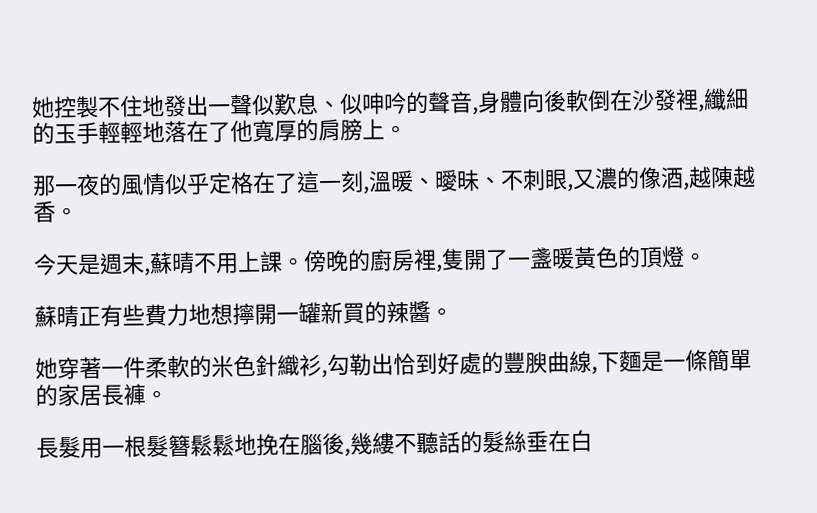她控製不住地發出一聲似歎息、似呻吟的聲音,身體向後軟倒在沙發裡,纖細的玉手輕輕地落在了他寬厚的肩膀上。

那一夜的風情似乎定格在了這一刻,溫暖、曖昧、不刺眼,又濃的像酒,越陳越香。

今天是週末,蘇晴不用上課。傍晚的廚房裡,隻開了一盞暖黃色的頂燈。

蘇晴正有些費力地想擰開一罐新買的辣醬。

她穿著一件柔軟的米色針織衫,勾勒出恰到好處的豐腴曲線,下麵是一條簡單的家居長褲。

長髮用一根髮簪鬆鬆地挽在腦後,幾縷不聽話的髮絲垂在白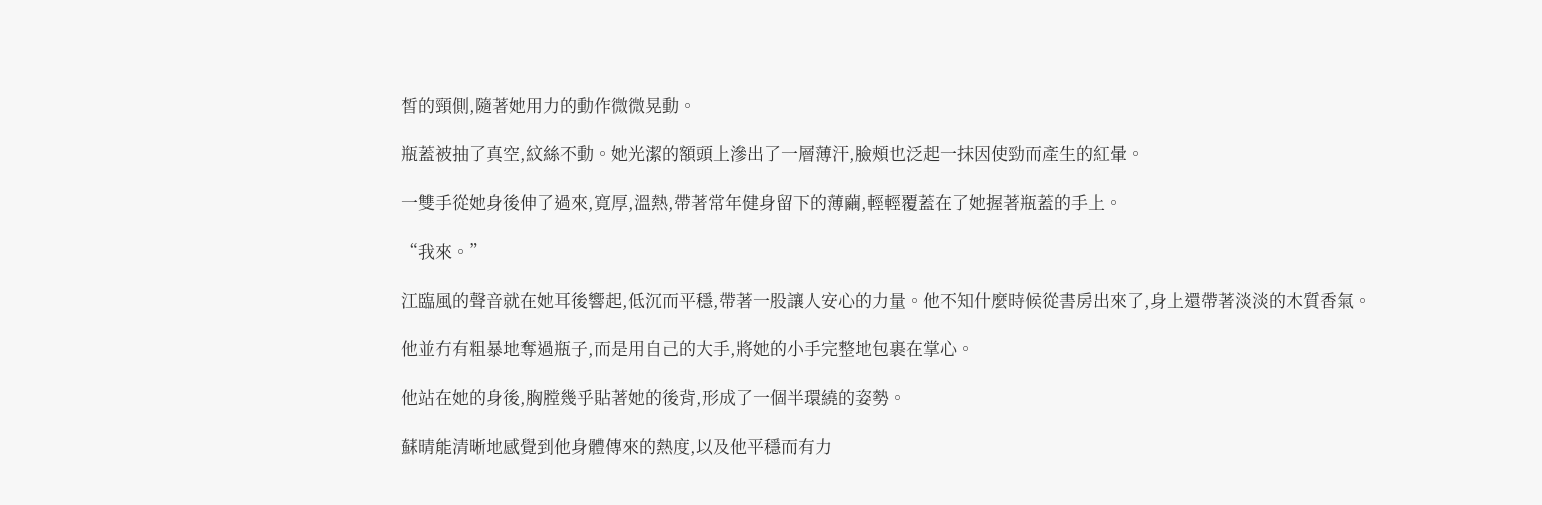皙的頸側,隨著她用力的動作微微晃動。

瓶蓋被抽了真空,紋絲不動。她光潔的額頭上滲出了一層薄汗,臉頰也泛起一抹因使勁而產生的紅暈。

一雙手從她身後伸了過來,寬厚,溫熱,帶著常年健身留下的薄繭,輕輕覆蓋在了她握著瓶蓋的手上。

“我來。”

江臨風的聲音就在她耳後響起,低沉而平穩,帶著一股讓人安心的力量。他不知什麼時候從書房出來了,身上還帶著淡淡的木質香氣。

他並冇有粗暴地奪過瓶子,而是用自己的大手,將她的小手完整地包裹在掌心。

他站在她的身後,胸膛幾乎貼著她的後背,形成了一個半環繞的姿勢。

蘇晴能清晰地感覺到他身體傳來的熱度,以及他平穩而有力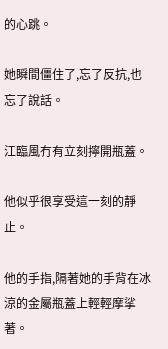的心跳。

她瞬間僵住了,忘了反抗,也忘了說話。

江臨風冇有立刻擰開瓶蓋。

他似乎很享受這一刻的靜止。

他的手指,隔著她的手背在冰涼的金屬瓶蓋上輕輕摩挲著。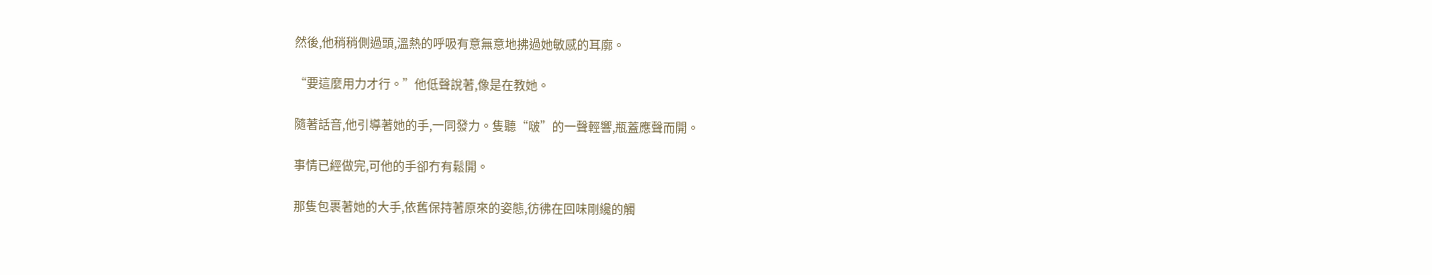然後,他稍稍側過頭,溫熱的呼吸有意無意地拂過她敏感的耳廓。

“要這麼用力才行。”他低聲說著,像是在教她。

隨著話音,他引導著她的手,一同發力。隻聽“啵”的一聲輕響,瓶蓋應聲而開。

事情已經做完,可他的手卻冇有鬆開。

那隻包裹著她的大手,依舊保持著原來的姿態,彷彿在回味剛纔的觸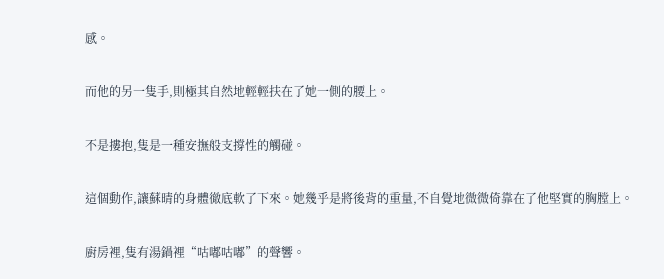感。

而他的另一隻手,則極其自然地輕輕扶在了她一側的腰上。

不是摟抱,隻是一種安撫般支撐性的觸碰。

這個動作,讓蘇晴的身體徹底軟了下來。她幾乎是將後背的重量,不自覺地微微倚靠在了他堅實的胸膛上。

廚房裡,隻有湯鍋裡“咕嘟咕嘟”的聲響。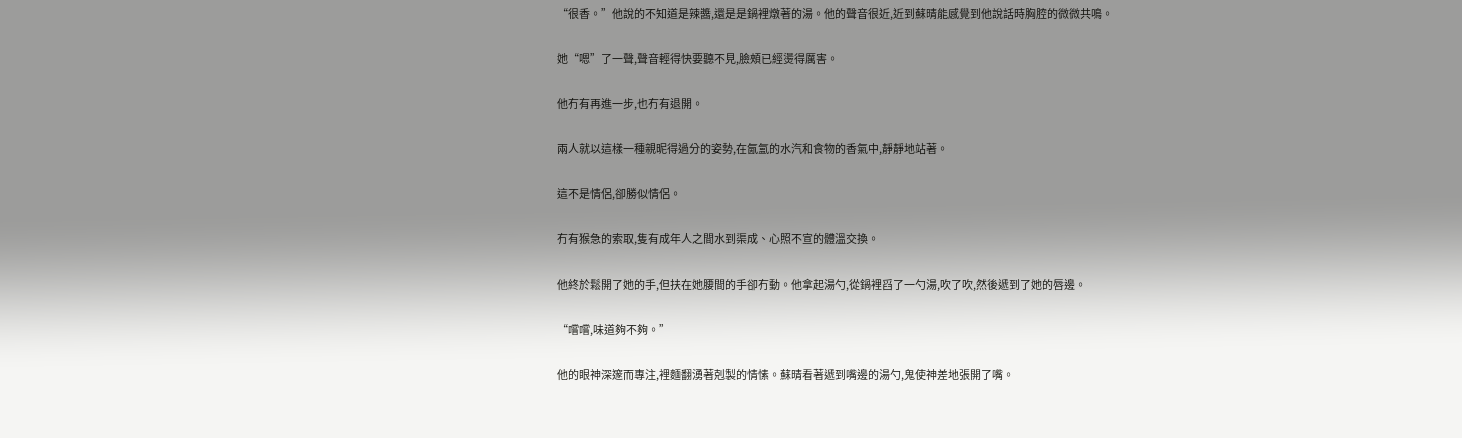“很香。”他說的不知道是辣醬,還是是鍋裡燉著的湯。他的聲音很近,近到蘇晴能感覺到他說話時胸腔的微微共鳴。

她“嗯”了一聲,聲音輕得快要聽不見,臉頰已經燙得厲害。

他冇有再進一步,也冇有退開。

兩人就以這樣一種親昵得過分的姿勢,在氤氳的水汽和食物的香氣中,靜靜地站著。

這不是情侶,卻勝似情侶。

冇有猴急的索取,隻有成年人之間水到渠成、心照不宣的體溫交換。

他終於鬆開了她的手,但扶在她腰間的手卻冇動。他拿起湯勺,從鍋裡舀了一勺湯,吹了吹,然後遞到了她的唇邊。

“嚐嚐,味道夠不夠。”

他的眼神深邃而專注,裡麵翻湧著剋製的情愫。蘇晴看著遞到嘴邊的湯勺,鬼使神差地張開了嘴。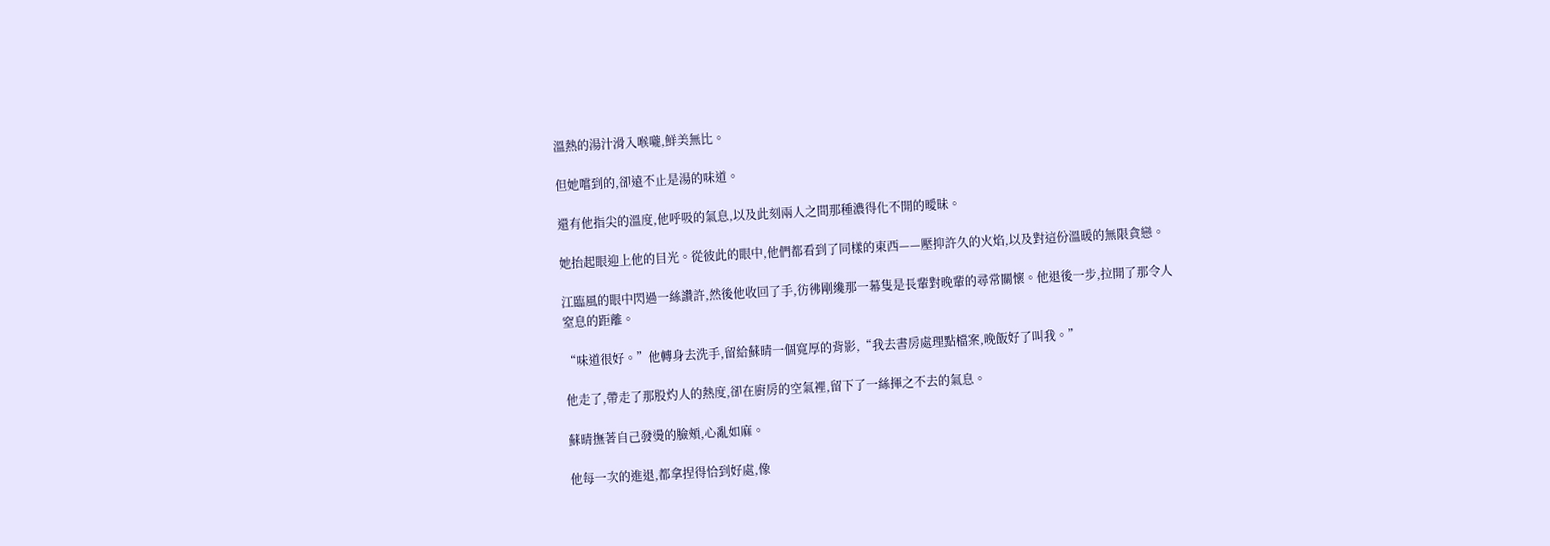溫熱的湯汁滑入喉嚨,鮮美無比。

但她嚐到的,卻遠不止是湯的味道。

還有他指尖的溫度,他呼吸的氣息,以及此刻兩人之間那種濃得化不開的曖昧。

她抬起眼迎上他的目光。從彼此的眼中,他們都看到了同樣的東西——壓抑許久的火焰,以及對這份溫暖的無限貪戀。

江臨風的眼中閃過一絲讚許,然後他收回了手,彷彿剛纔那一幕隻是長輩對晚輩的尋常關懷。他退後一步,拉開了那令人窒息的距離。

“味道很好。”他轉身去洗手,留給蘇晴一個寬厚的背影,“我去書房處理點檔案,晚飯好了叫我。”

他走了,帶走了那股灼人的熱度,卻在廚房的空氣裡,留下了一絲揮之不去的氣息。

蘇晴撫著自己發燙的臉頰,心亂如麻。

他每一次的進退,都拿捏得恰到好處,像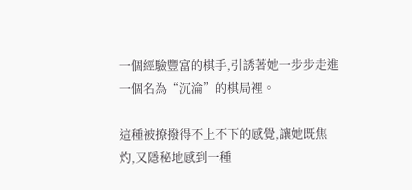一個經驗豐富的棋手,引誘著她一步步走進一個名為“沉淪”的棋局裡。

這種被撩撥得不上不下的感覺,讓她既焦灼,又隱秘地感到一種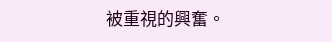被重視的興奮。